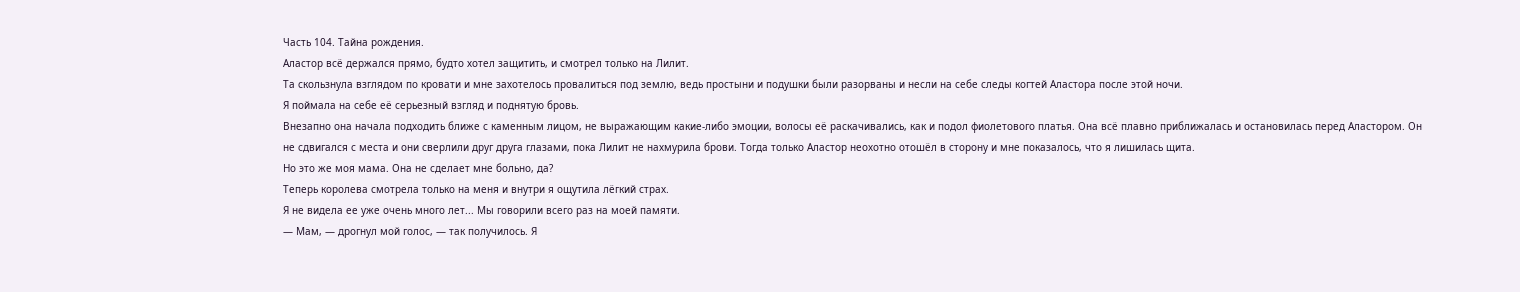Часть 104. Тайна рождения.
Аластор всё держался прямо, будто хотел защитить, и смотрел только на Лилит.
Та скользнула взглядом по кровати и мне захотелось провалиться под землю, ведь простыни и подушки были разорваны и несли на себе следы когтей Аластора после этой ночи.
Я поймала на себе её серьезный взгляд и поднятую бровь.
Внезапно она начала подходить ближе с каменным лицом, не выражающим какие-либо эмоции, волосы её раскачивались, как и подол фиолетового платья. Она всё плавно приближалась и остановилась перед Аластором. Он не сдвигался с места и они сверлили друг друга глазами, пока Лилит не нахмурила брови. Тогда только Аластор неохотно отошёл в сторону и мне показалось, что я лишилась щита.
Но это же моя мама. Она не сделает мне больно, да?
Теперь королева смотрела только на меня и внутри я ощутила лёгкий страх.
Я не видела ее уже очень много лет... Мы говорили всего раз на моей памяти.
— Мам, — дрогнул мой голос, — так получилось. Я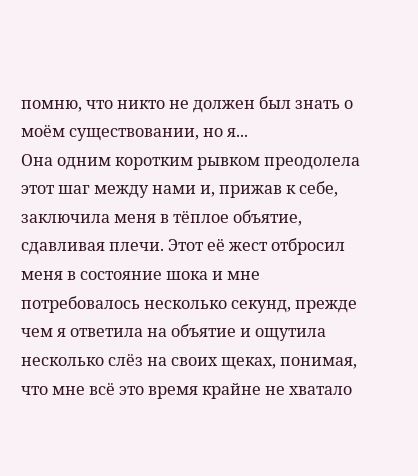помню, что никто не должен был знать о моём существовании, но я...
Она одним коротким рывком преодолела этот шаг между нами и, прижав к себе, заключила меня в тёплое объятие, сдавливая плечи. Этот её жест отбросил меня в состояние шока и мне потребовалось несколько секунд, прежде чем я ответила на объятие и ощутила несколько слёз на своих щеках, понимая, что мне всё это время крайне не хватало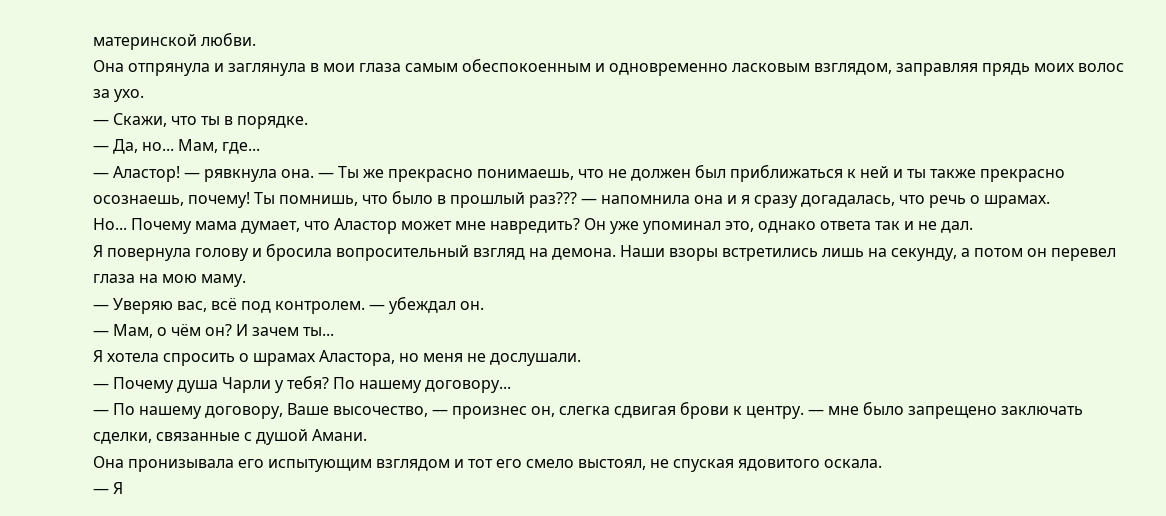материнской любви.
Она отпрянула и заглянула в мои глаза самым обеспокоенным и одновременно ласковым взглядом, заправляя прядь моих волос за ухо.
— Скажи, что ты в порядке.
— Да, но... Мам, где...
— Аластор! — рявкнула она. — Ты же прекрасно понимаешь, что не должен был приближаться к ней и ты также прекрасно осознаешь, почему! Ты помнишь, что было в прошлый раз??? — напомнила она и я сразу догадалась, что речь о шрамах.
Но... Почему мама думает, что Аластор может мне навредить? Он уже упоминал это, однако ответа так и не дал.
Я повернула голову и бросила вопросительный взгляд на демона. Наши взоры встретились лишь на секунду, а потом он перевел глаза на мою маму.
— Уверяю вас, всё под контролем. — убеждал он.
— Мам, о чём он? И зачем ты...
Я хотела спросить о шрамах Аластора, но меня не дослушали.
— Почему душа Чарли у тебя? По нашему договору...
— По нашему договору, Ваше высочество, — произнес он, слегка сдвигая брови к центру. — мне было запрещено заключать сделки, связанные с душой Амани.
Она пронизывала его испытующим взглядом и тот его смело выстоял, не спуская ядовитого оскала.
— Я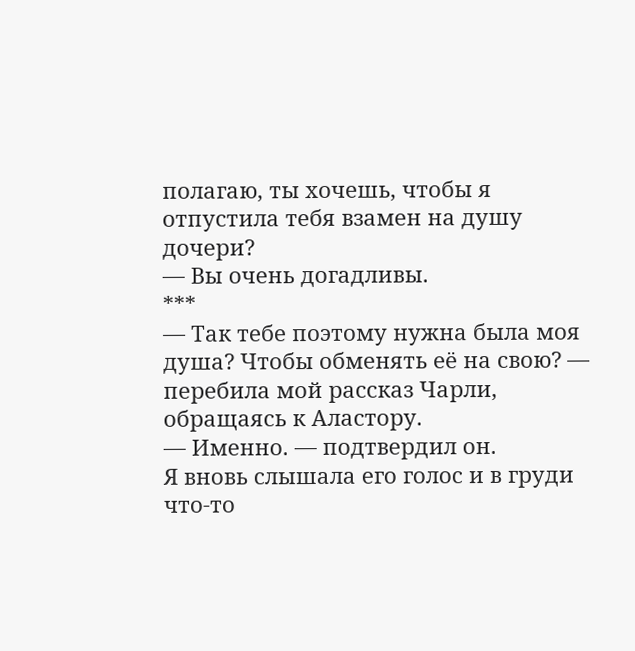полагаю, ты хочешь, чтобы я отпустила тебя взамен на душу дочери?
— Вы очень догадливы.
***
— Так тебе поэтому нужна была моя душа? Чтобы обменять её на свою? — перебила мой рассказ Чарли, обращаясь к Аластору.
— Именно. — подтвердил он.
Я вновь слышала его голос и в груди что-то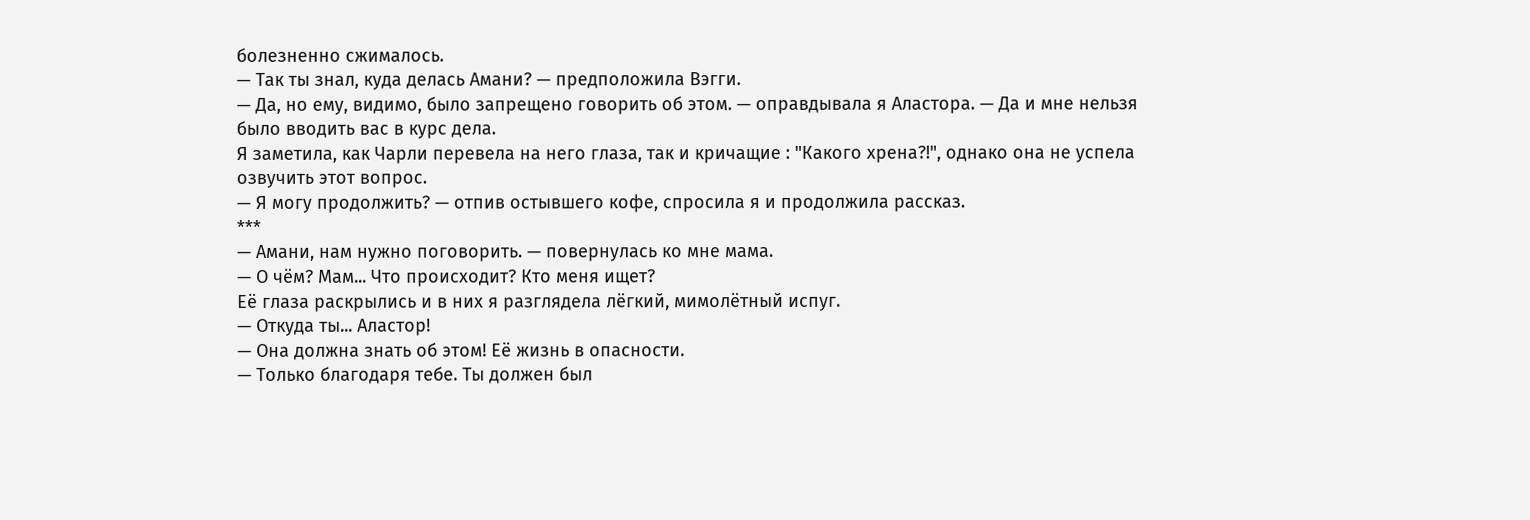болезненно сжималось.
— Так ты знал, куда делась Амани? — предположила Вэгги.
— Да, но ему, видимо, было запрещено говорить об этом. — оправдывала я Аластора. — Да и мне нельзя было вводить вас в курс дела.
Я заметила, как Чарли перевела на него глаза, так и кричащие : "Какого хрена?!", однако она не успела озвучить этот вопрос.
— Я могу продолжить? — отпив остывшего кофе, спросила я и продолжила рассказ.
***
— Амани, нам нужно поговорить. — повернулась ко мне мама.
— О чём? Мам... Что происходит? Кто меня ищет?
Её глаза раскрылись и в них я разглядела лёгкий, мимолётный испуг.
— Откуда ты... Аластор!
— Она должна знать об этом! Её жизнь в опасности.
— Только благодаря тебе. Ты должен был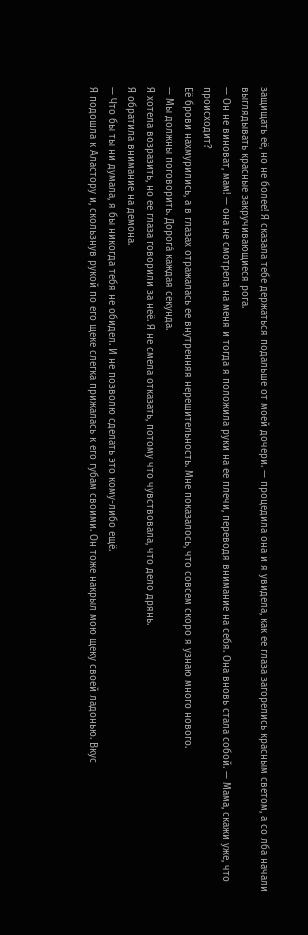защищать её, но не более! Я сказала тебе держаться подальше от моей дочери. — процедила она и я увидела, как ее глаза загорелись красным светом, а со лба начали выглядывать красные закручивающиеся рога.
— Он не виноват, мам! — она не смотрела на меня и тогда я положила руки на ее плечи, переводя внимание на себя. Она вновь стала собой. — Мама, скажи уже, что происходит?
Её брови нахмурились, а в глазах отражалась ее внутренняя нерешительность. Мне показалось, что совсем скоро я узнаю много нового.
— Мы должны поговорить. Дорога́ каждая секунда.
Я хотела возразить, но ее глаза говорили за неё. Я не смела отказать, потому что чувствовала, что дело дрянь.
Я обратила внимание на демона.
— Что бы ты ни думала, я бы никогда тебя не обидел. И не позволю сделать это кому-либо ещё.
Я подошла к Аластору и, скользнув рукой по его щеке слегка прижалась к его губам своими. Он тоже накрыл мою щеку своей ладонью. Вкус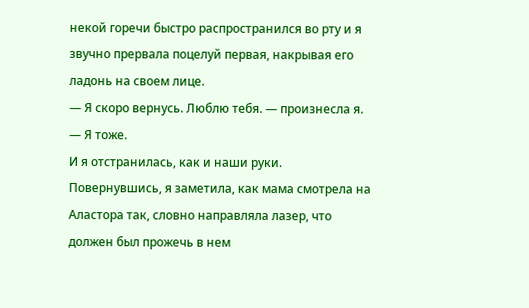некой горечи быстро распространился во рту и я звучно прервала поцелуй первая, накрывая его ладонь на своем лице.
— Я скоро вернусь. Люблю тебя. — произнесла я.
— Я тоже.
И я отстранилась, как и наши руки.
Повернувшись, я заметила, как мама смотрела на Аластора так, словно направляла лазер, что должен был прожечь в нем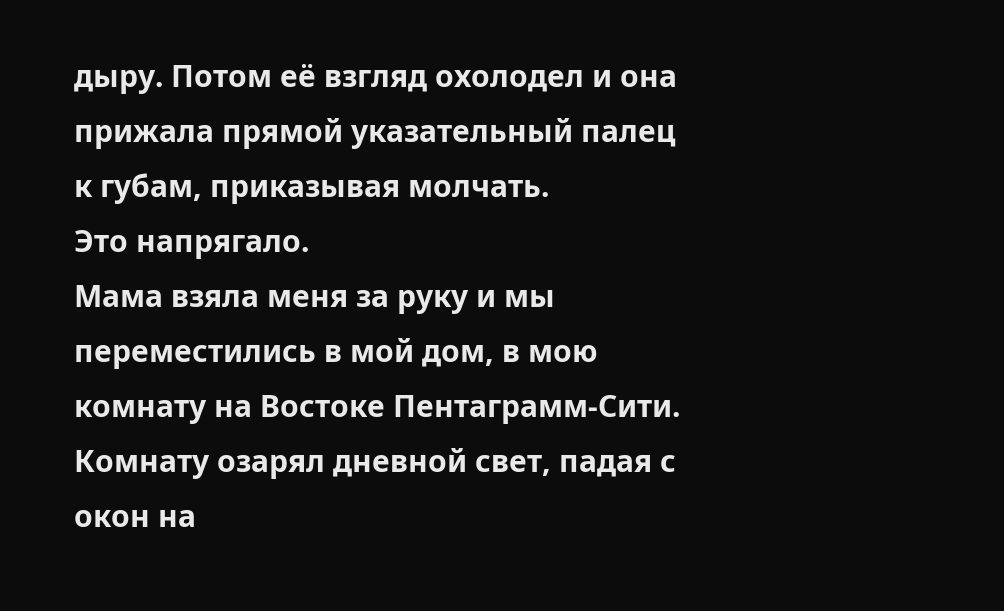дыру. Потом её взгляд охолодел и она прижала прямой указательный палец к губам, приказывая молчать.
Это напрягало.
Мама взяла меня за руку и мы переместились в мой дом, в мою комнату на Востоке Пентаграмм-Сити.
Комнату озарял дневной свет, падая с окон на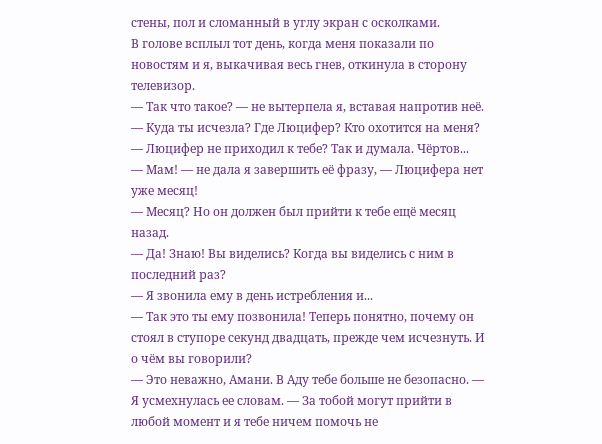стены, пол и сломанный в углу экран с осколками.
В голове всплыл тот день, когда меня показали по новостям и я, выкачивая весь гнев, откинула в сторону телевизор.
— Так что такое? — не вытерпела я, вставая напротив неё. — Куда ты исчезла? Где Люцифер? Кто охотится на меня?
— Люцифер не приходил к тебе? Так и думала. Чёртов...
— Мам! — не дала я завершить её фразу, — Люцифера нет уже месяц!
— Месяц? Но он должен был прийти к тебе ещё месяц назад.
— Да! Знаю! Вы виделись? Когда вы виделись с ним в последний раз?
— Я звонила ему в день истребления и...
— Так это ты ему позвонила! Теперь понятно, почему он стоял в ступоре секунд двадцать, прежде чем исчезнуть. И о чём вы говорили?
— Это неважно, Амани. В Аду тебе больше не безопасно. — Я усмехнулась ее словам. — За тобой могут прийти в любой момент и я тебе ничем помочь не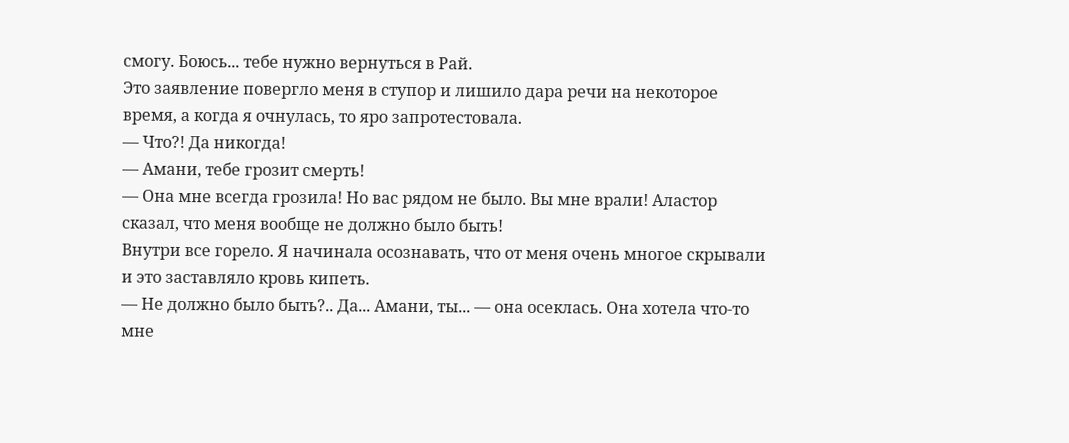смогу. Боюсь... тебе нужно вернуться в Рай.
Это заявление повергло меня в ступор и лишило дара речи на некоторое время, а когда я очнулась, то яро запротестовала.
— Что?! Да никогда!
— Амани, тебе грозит смерть!
— Она мне всегда грозила! Но вас рядом не было. Вы мне врали! Аластор сказал, что меня вообще не должно было быть!
Внутри все горело. Я начинала осознавать, что от меня очень многое скрывали и это заставляло кровь кипеть.
— Не должно было быть?.. Да... Амани, ты... — она осеклась. Она хотела что-то мне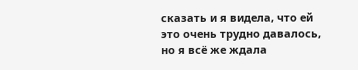сказать и я видела, что ей это очень трудно давалось, но я всё же ждала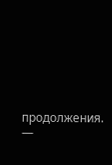продолжения. —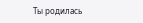Ты родилась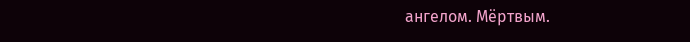ангелом. Мёртвым.